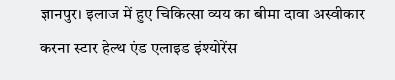ज्ञानपुर। इलाज में हुए चिकित्सा व्यय का बीमा दावा अस्वीकार करना स्टार हेल्थ एंड एलाइड इंश्योरेंस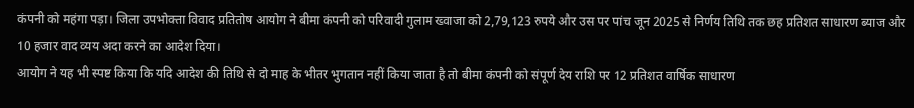कंपनी को महंगा पड़ा। जिला उपभोक्ता विवाद प्रतितोष आयोग ने बीमा कंपनी को परिवादी गुलाम ख्वाजा को 2,79,123 रुपये और उस पर पांच जून 2025 से निर्णय तिथि तक छह प्रतिशत साधारण ब्याज और 10 हजार वाद व्यय अदा करने का आदेश दिया।
आयोग ने यह भी स्पष्ट किया कि यदि आदेश की तिथि से दो माह के भीतर भुगतान नहीं किया जाता है तो बीमा कंपनी को संपूर्ण देय राशि पर 12 प्रतिशत वार्षिक साधारण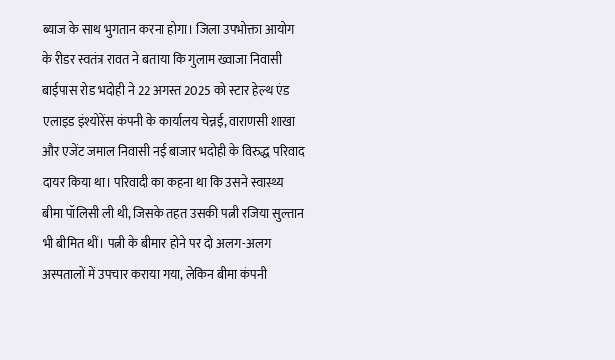ब्याज के साथ भुगतान करना होगा। जिला उपभोक्ता आयोग के रीडर स्वतंत्र रावत ने बताया कि गुलाम ख्वाजा निवासी बाईपास रोड भदोही ने 22 अगस्त 2025 को स्टार हेल्थ एंड एलाइड इंश्योरेंस कंपनी के कार्यालय चेन्नई, वाराणसी शाखा और एजेंट जमाल निवासी नई बाजार भदोही के विरुद्ध परिवाद दायर किया था। परिवादी का कहना था कि उसने स्वास्थ्य बीमा पॉलिसी ली थी, जिसके तहत उसकी पत्नी रजिया सुल्तान भी बीमित थीं। पत्नी के बीमार होने पर दो अलग-अलग अस्पतालों में उपचार कराया गया, लेकिन बीमा कंपनी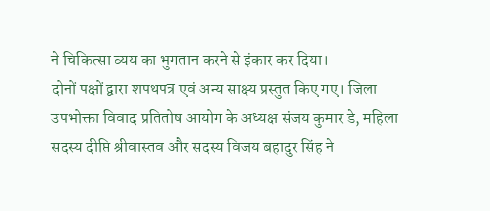ने चिकित्सा व्यय का भुगतान करने से इंकार कर दिया।
दोनों पक्षों द्वारा शपथपत्र एवं अन्य साक्ष्य प्रस्तुत किए गए। जिला उपभोक्ता विवाद प्रतितोष आयोग के अध्यक्ष संजय कुमार डे, महिला सदस्य दीप्ति श्रीवास्तव और सदस्य विजय बहादुर सिंह ने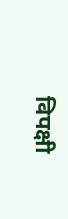विपक्षी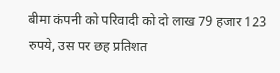बीमा कंपनी को परिवादी को दो लाख 79 हजार 123 रुपये, उस पर छह प्रतिशत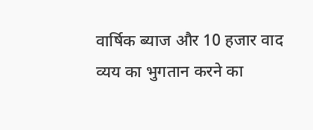वार्षिक ब्याज और 10 हजार वाद व्यय का भुगतान करने का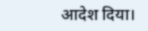आदेश दिया।